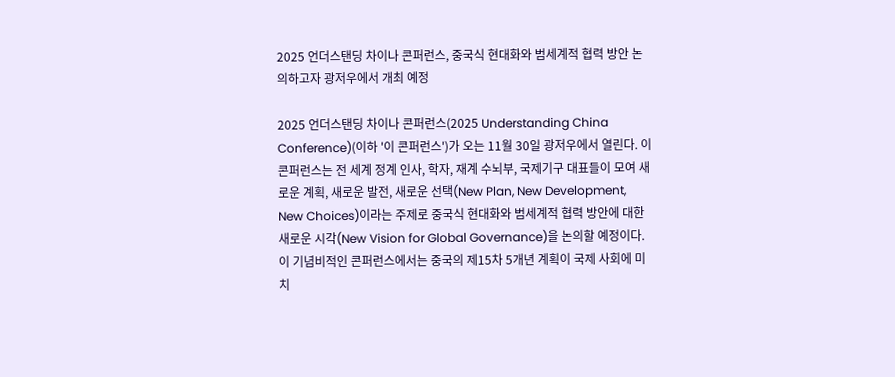2025 언더스탠딩 차이나 콘퍼런스, 중국식 현대화와 범세계적 협력 방안 논의하고자 광저우에서 개최 예정

2025 언더스탠딩 차이나 콘퍼런스(2025 Understanding China Conference)(이하 '이 콘퍼런스')가 오는 11월 30일 광저우에서 열린다. 이 콘퍼런스는 전 세계 정계 인사, 학자, 재계 수뇌부, 국제기구 대표들이 모여 새로운 계획, 새로운 발전, 새로운 선택(New Plan, New Development, New Choices)이라는 주제로 중국식 현대화와 범세계적 협력 방안에 대한 새로운 시각(New Vision for Global Governance)을 논의할 예정이다. 이 기념비적인 콘퍼런스에서는 중국의 제15차 5개년 계획이 국제 사회에 미치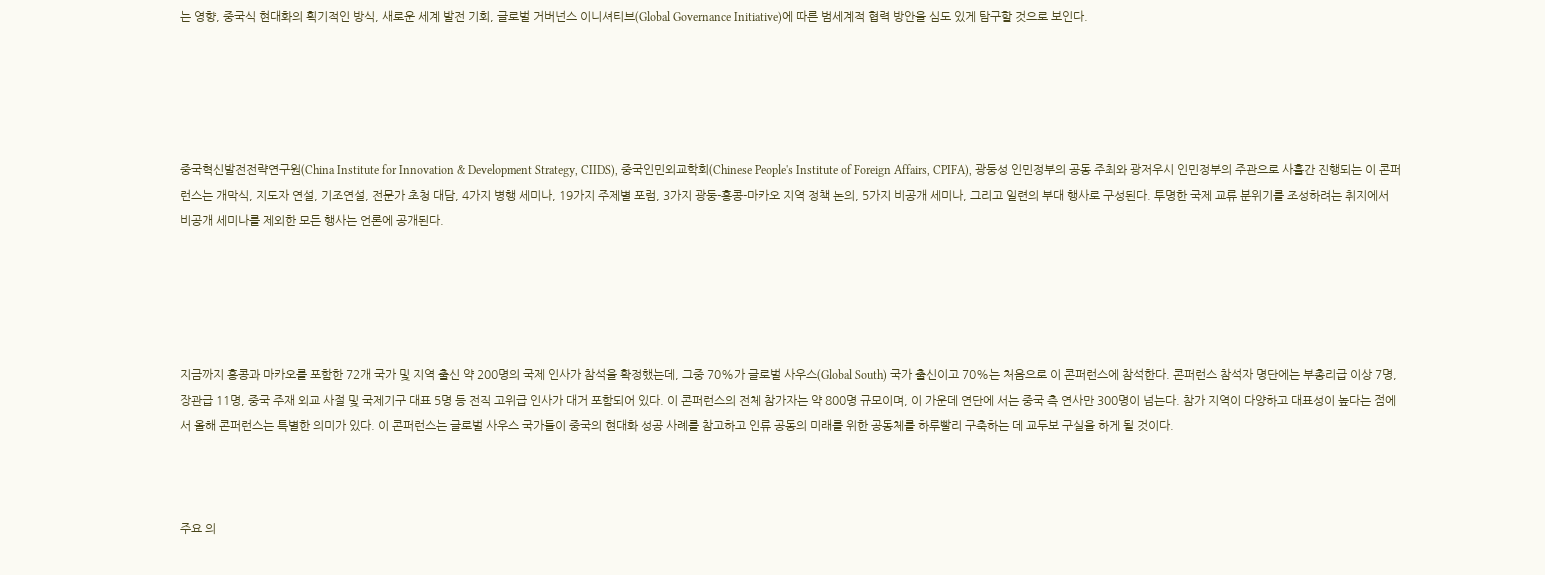는 영향, 중국식 현대화의 획기적인 방식, 새로운 세계 발전 기회, 글로벌 거버넌스 이니셔티브(Global Governance Initiative)에 따른 범세계적 협력 방안을 심도 있게 탐구할 것으로 보인다.





중국혁신발전전략연구원(China Institute for Innovation & Development Strategy, CIIDS), 중국인민외교학회(Chinese People's Institute of Foreign Affairs, CPIFA), 광둥성 인민정부의 공동 주최와 광저우시 인민정부의 주관으로 사흘간 진행되는 이 콘퍼런스는 개막식, 지도자 연설, 기조연설, 전문가 초청 대담, 4가지 병행 세미나, 19가지 주제별 포럼, 3가지 광둥-홍콩-마카오 지역 정책 논의, 5가지 비공개 세미나, 그리고 일련의 부대 행사로 구성된다. 투명한 국제 교류 분위기를 조성하려는 취지에서 비공개 세미나를 제외한 모든 행사는 언론에 공개된다.





지금까지 홍콩과 마카오를 포함한 72개 국가 및 지역 출신 약 200명의 국제 인사가 참석을 확정했는데, 그중 70%가 글로벌 사우스(Global South) 국가 출신이고 70%는 처음으로 이 콘퍼런스에 참석한다. 콘퍼런스 참석자 명단에는 부총리급 이상 7명, 장관급 11명, 중국 주재 외교 사절 및 국제기구 대표 5명 등 전직 고위급 인사가 대거 포함되어 있다. 이 콘퍼런스의 전체 참가자는 약 800명 규모이며, 이 가운데 연단에 서는 중국 측 연사만 300명이 넘는다. 참가 지역이 다양하고 대표성이 높다는 점에서 올해 콘퍼런스는 특별한 의미가 있다. 이 콘퍼런스는 글로벌 사우스 국가들이 중국의 현대화 성공 사례를 참고하고 인류 공동의 미래를 위한 공동체를 하루빨리 구축하는 데 교두보 구실을 하게 될 것이다.



주요 의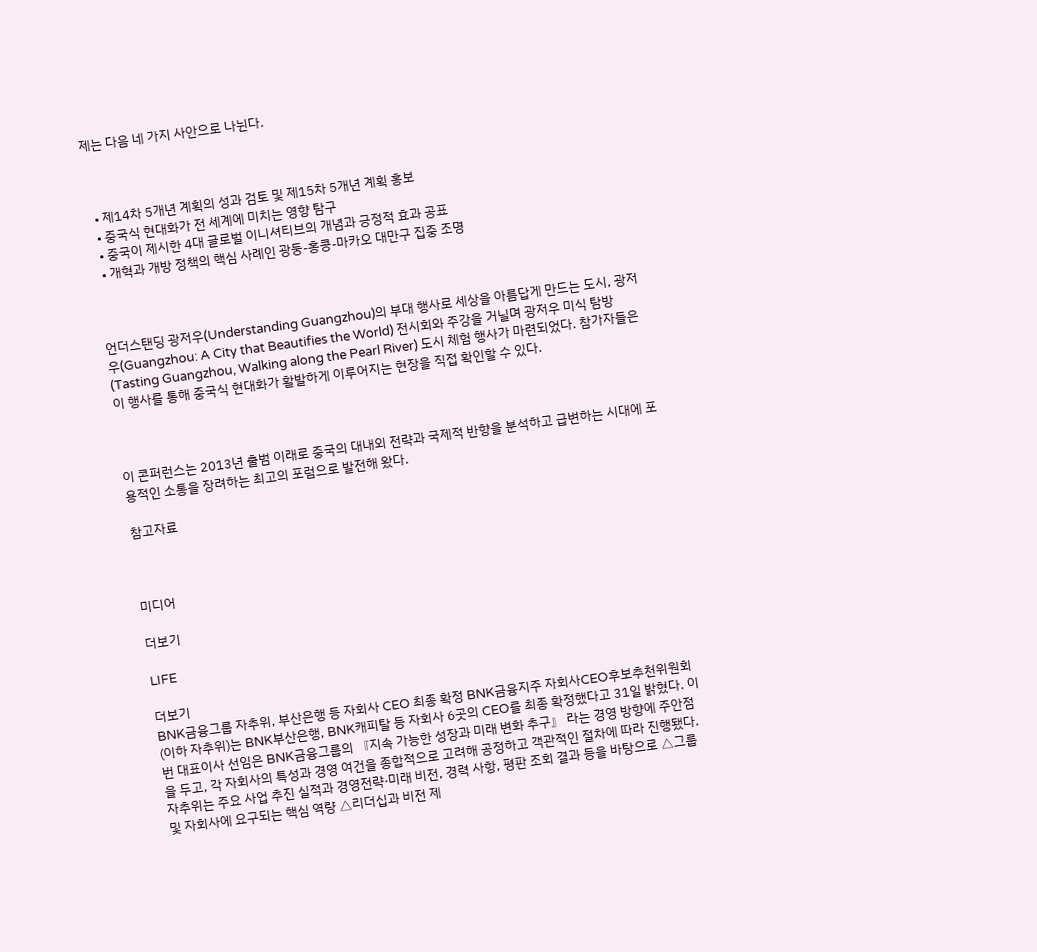제는 다음 네 가지 사안으로 나뉜다.



  • 제14차 5개년 계획의 성과 검토 및 제15차 5개년 계획 홍보
  • 중국식 현대화가 전 세계에 미치는 영향 탐구
  • 중국이 제시한 4대 글로벌 이니셔티브의 개념과 긍정적 효과 공표
  • 개혁과 개방 정책의 핵심 사례인 광둥-홍콩-마카오 대만구 집중 조명



언더스탠딩 광저우(Understanding Guangzhou)의 부대 행사로 세상을 아름답게 만드는 도시, 광저우(Guangzhou: A City that Beautifies the World) 전시회와 주강을 거닐며 광저우 미식 탐방(Tasting Guangzhou, Walking along the Pearl River) 도시 체험 행사가 마련되었다. 참가자들은 이 행사를 통해 중국식 현대화가 활발하게 이루어지는 현장을 직접 확인할 수 있다.



이 콘퍼런스는 2013년 출범 이래로 중국의 대내외 전략과 국제적 반향을 분석하고 급변하는 시대에 포용적인 소통을 장려하는 최고의 포럼으로 발전해 왔다.

참고자료



미디어

더보기

LIFE

더보기
BNK금융그룹 자추위, 부산은행 등 자회사 CEO 최종 확정 BNK금융지주 자회사CEO후보추천위원회(이하 자추위)는 BNK부산은행, BNK캐피탈 등 자회사 6곳의 CEO를 최종 확정했다고 31일 밝혔다. 이번 대표이사 선임은 BNK금융그룹의 『지속 가능한 성장과 미래 변화 추구』 라는 경영 방향에 주안점을 두고, 각 자회사의 특성과 경영 여건을 종합적으로 고려해 공정하고 객관적인 절차에 따라 진행됐다. 자추위는 주요 사업 추진 실적과 경영전략·미래 비전, 경력 사항, 평판 조회 결과 등을 바탕으로 △그룹 및 자회사에 요구되는 핵심 역량 △리더십과 비전 제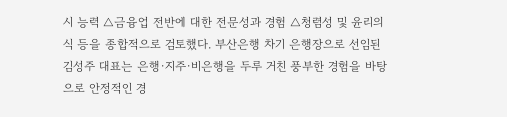시 능력 △금융업 전반에 대한 전문성과 경험 △청렴성 및 윤리의식 등을 종합적으로 검토했다. 부산은행 차기 은행장으로 선임된 김성주 대표는 은행·지주·비은행을 두루 거친 풍부한 경험을 바탕으로 안정적인 경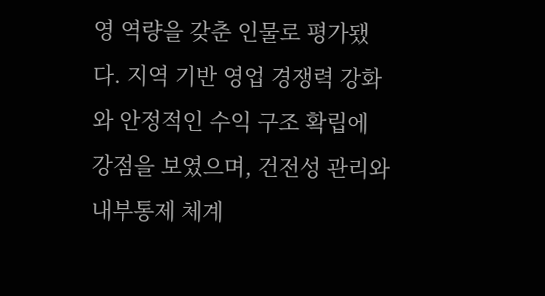영 역량을 갖춘 인물로 평가됐다. 지역 기반 영업 경쟁력 강화와 안정적인 수익 구조 확립에 강점을 보였으며, 건전성 관리와 내부통제 체계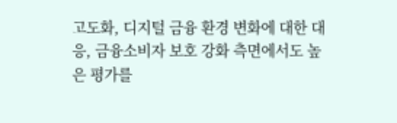고도화, 디지털 금융 환경 변화에 대한 대응, 금융소비자 보호 강화 측면에서도 높은 평가를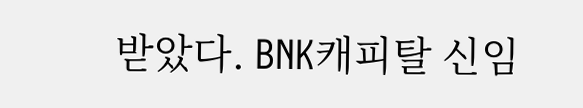받았다. BNK캐피탈 신임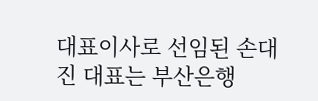대표이사로 선임된 손대진 대표는 부산은행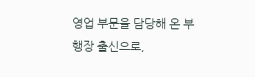영업 부문을 담당해 온 부행장 출신으로,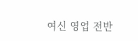여신 영업 전반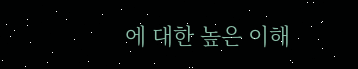에 대한 높은 이해